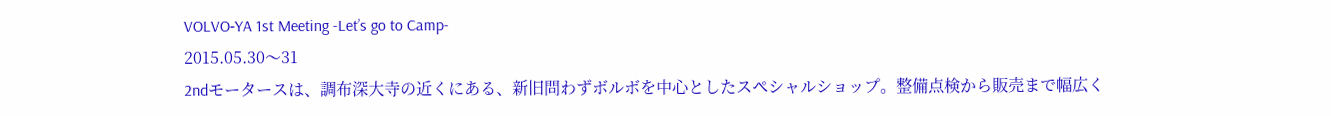VOLVO‐YA 1st Meeting -Let’s go to Camp-
2015.05.30〜31
2ndモータースは、調布深大寺の近くにある、新旧問わずボルボを中心としたスペシャルショップ。整備点検から販売まで幅広く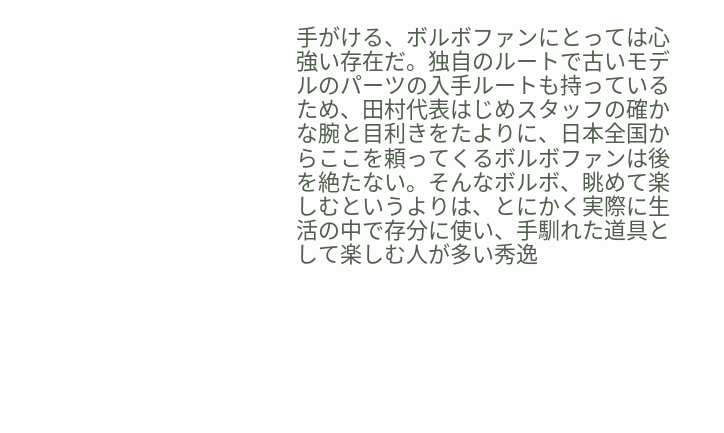手がける、ボルボファンにとっては心強い存在だ。独自のルートで古いモデルのパーツの入手ルートも持っているため、田村代表はじめスタッフの確かな腕と目利きをたよりに、日本全国からここを頼ってくるボルボファンは後を絶たない。そんなボルボ、眺めて楽しむというよりは、とにかく実際に生活の中で存分に使い、手馴れた道具として楽しむ人が多い秀逸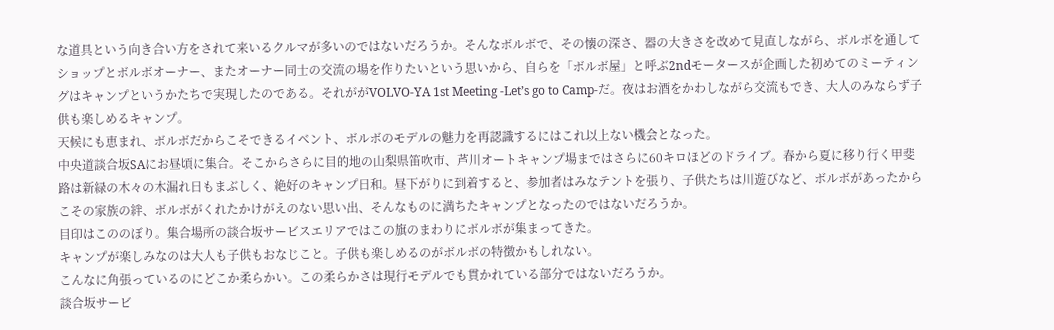な道具という向き合い方をされて来いるクルマが多いのではないだろうか。そんなボルボで、その懐の深さ、器の大きさを改めて見直しながら、ボルボを通してショップとボルボオーナー、またオーナー同士の交流の場を作りたいという思いから、自らを「ボルボ屋」と呼ぶ2ndモータースが企画した初めてのミーティングはキャンプというかたちで実現したのである。それががVOLVO‐YA 1st Meeting -Let’s go to Camp-だ。夜はお酒をかわしながら交流もでき、大人のみならず子供も楽しめるキャンプ。
天候にも恵まれ、ボルボだからこそできるイベント、ボルボのモデルの魅力を再認識するにはこれ以上ない機会となった。
中央道談合坂SAにお昼頃に集合。そこからさらに目的地の山梨県笛吹市、芦川オートキャンプ場まではさらに60キロほどのドライブ。春から夏に移り行く甲斐路は新緑の木々の木漏れ日もまぶしく、絶好のキャンプ日和。昼下がりに到着すると、参加者はみなテントを張り、子供たちは川遊びなど、ボルボがあったからこその家族の絆、ボルボがくれたかけがえのない思い出、そんなものに満ちたキャンプとなったのではないだろうか。
目印はこののぼり。集合場所の談合坂サービスエリアではこの旗のまわりにボルボが集まってきた。
キャンプが楽しみなのは大人も子供もおなじこと。子供も楽しめるのがボルボの特徴かもしれない。
こんなに角張っているのにどこか柔らかい。この柔らかさは現行モデルでも貫かれている部分ではないだろうか。
談合坂サービ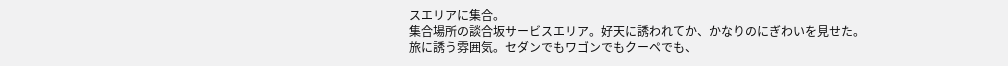スエリアに集合。
集合場所の談合坂サービスエリア。好天に誘われてか、かなりのにぎわいを見せた。
旅に誘う雰囲気。セダンでもワゴンでもクーペでも、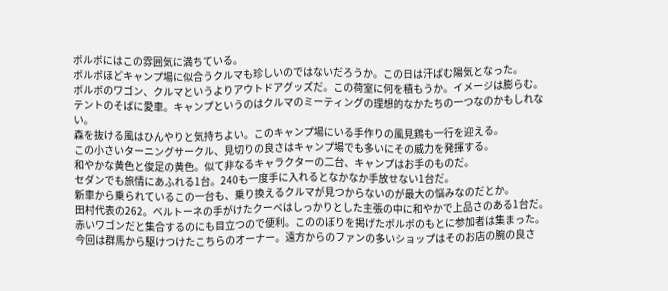ボルボにはこの雰囲気に満ちている。
ボルボほどキャンプ場に似合うクルマも珍しいのではないだろうか。この日は汗ばむ陽気となった。
ボルボのワゴン、クルマというよりアウトドアグッズだ。この荷室に何を積もうか。イメージは膨らむ。
テントのそばに愛車。キャンプというのはクルマのミーティングの理想的なかたちの一つなのかもしれない。
森を抜ける風はひんやりと気持ちよい。このキャンプ場にいる手作りの風見鶏も一行を迎える。
この小さいターニングサークル、見切りの良さはキャンプ場でも多いにその威力を発揮する。
和やかな黄色と俊足の黄色。似て非なるキャラクターの二台、キャンプはお手のものだ。
セダンでも旅情にあふれる1台。240も一度手に入れるとなかなか手放せない1台だ。
新車から乗られているこの一台も、乗り換えるクルマが見つからないのが最大の悩みなのだとか。
田村代表の262。ベルトーネの手がけたクーペはしっかりとした主張の中に和やかで上品さのある1台だ。
赤いワゴンだと集合するのにも目立つので便利。こののぼりを掲げたボルボのもとに参加者は集まった。
今回は群馬から駆けつけたこちらのオーナー。遠方からのファンの多いショップはそのお店の腕の良さ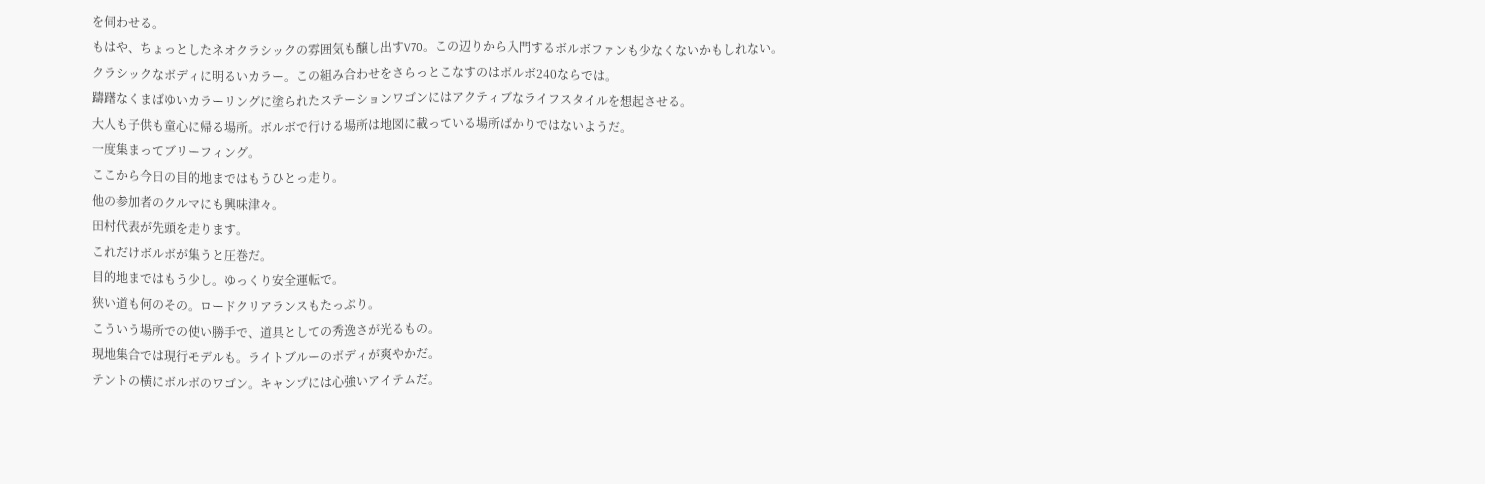を伺わせる。
もはや、ちょっとしたネオクラシックの雰囲気も醸し出すV70。この辺りから入門するボルボファンも少なくないかもしれない。
クラシックなボディに明るいカラー。この組み合わせをさらっとこなすのはボルボ240ならでは。
躊躇なくまばゆいカラーリングに塗られたステーションワゴンにはアクティブなライフスタイルを想起させる。
大人も子供も童心に帰る場所。ボルボで行ける場所は地図に載っている場所ばかりではないようだ。
一度集まってブリーフィング。
ここから今日の目的地まではもうひとっ走り。
他の参加者のクルマにも興味津々。
田村代表が先頭を走ります。
これだけボルボが集うと圧巻だ。
目的地まではもう少し。ゆっくり安全運転で。
狭い道も何のその。ロードクリアランスもたっぷり。
こういう場所での使い勝手で、道具としての秀逸さが光るもの。
現地集合では現行モデルも。ライトブルーのボディが爽やかだ。
テントの横にボルボのワゴン。キャンプには心強いアイテムだ。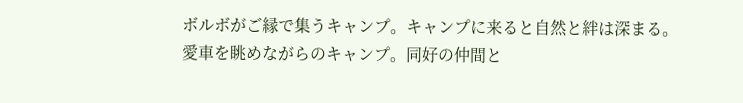ボルボがご縁で集うキャンプ。キャンプに来ると自然と絆は深まる。
愛車を眺めながらのキャンプ。同好の仲間と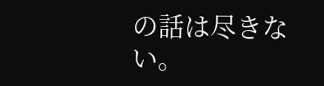の話は尽きない。